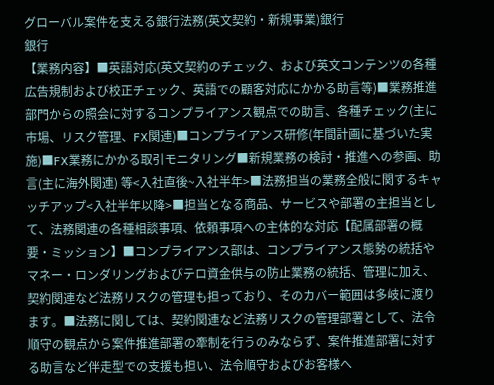グローバル案件を支える銀行法務(英文契約・新規事業)銀行
銀行
【業務内容】■英語対応(英文契約のチェック、および英文コンテンツの各種広告規制および校正チェック、英語での顧客対応にかかる助言等)■業務推進部門からの照会に対するコンプライアンス観点での助言、各種チェック(主に市場、リスク管理、FX関連)■コンプライアンス研修(年間計画に基づいた実施)■FX業務にかかる取引モニタリング■新規業務の検討・推進への参画、助言(主に海外関連) 等<入社直後~入社半年>■法務担当の業務全般に関するキャッチアップ<入社半年以降>■担当となる商品、サービスや部署の主担当として、法務関連の各種相談事項、依頼事項への主体的な対応【配属部署の概要・ミッション】■コンプライアンス部は、コンプライアンス態勢の統括やマネー・ロンダリングおよびテロ資金供与の防止業務の統括、管理に加え、契約関連など法務リスクの管理も担っており、そのカバー範囲は多岐に渡ります。■法務に関しては、契約関連など法務リスクの管理部署として、法令順守の観点から案件推進部署の牽制を行うのみならず、案件推進部署に対する助言など伴走型での支援も担い、法令順守およびお客様へ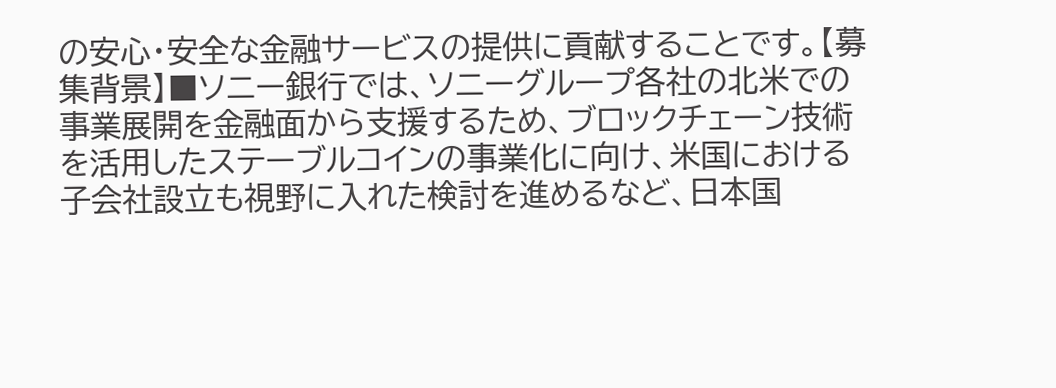の安心・安全な金融サービスの提供に貢献することです。【募集背景】■ソニー銀行では、ソニーグループ各社の北米での事業展開を金融面から支援するため、ブロックチェーン技術を活用したステーブルコインの事業化に向け、米国における子会社設立も視野に入れた検討を進めるなど、日本国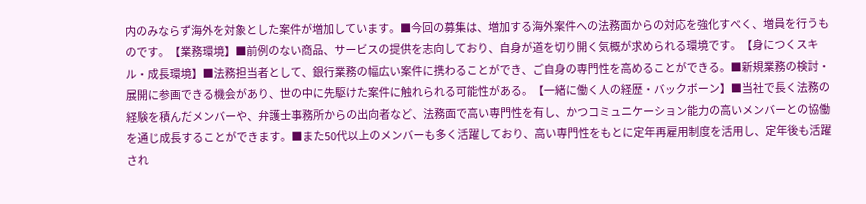内のみならず海外を対象とした案件が増加しています。■今回の募集は、増加する海外案件への法務面からの対応を強化すべく、増員を行うものです。【業務環境】■前例のない商品、サービスの提供を志向しており、自身が道を切り開く気概が求められる環境です。【身につくスキル・成長環境】■法務担当者として、銀行業務の幅広い案件に携わることができ、ご自身の専門性を高めることができる。■新規業務の検討・展開に参画できる機会があり、世の中に先駆けた案件に触れられる可能性がある。【一緒に働く人の経歴・バックボーン】■当社で長く法務の経験を積んだメンバーや、弁護士事務所からの出向者など、法務面で高い専門性を有し、かつコミュニケーション能力の高いメンバーとの協働を通じ成長することができます。■また50代以上のメンバーも多く活躍しており、高い専門性をもとに定年再雇用制度を活用し、定年後も活躍され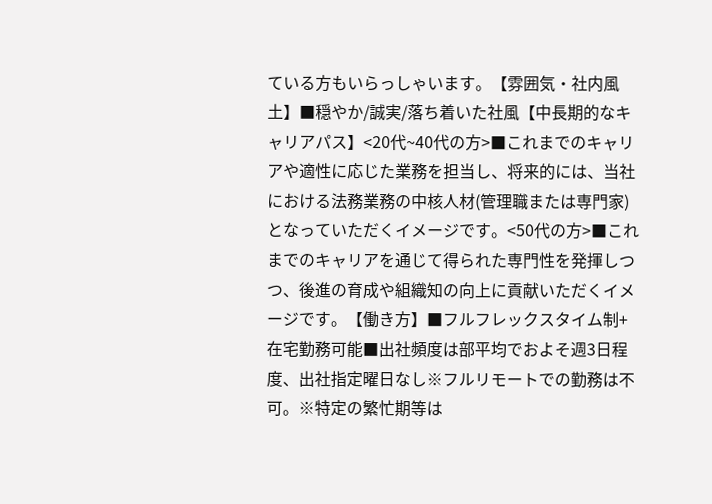ている方もいらっしゃいます。【雰囲気・社内風土】■穏やか/誠実/落ち着いた社風【中長期的なキャリアパス】<20代~40代の方>■これまでのキャリアや適性に応じた業務を担当し、将来的には、当社における法務業務の中核人材(管理職または専門家)となっていただくイメージです。<50代の方>■これまでのキャリアを通じて得られた専門性を発揮しつつ、後進の育成や組織知の向上に貢献いただくイメージです。【働き方】■フルフレックスタイム制+在宅勤務可能■出社頻度は部平均でおよそ週3日程度、出社指定曜日なし※フルリモートでの勤務は不可。※特定の繁忙期等は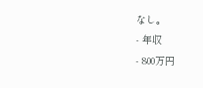なし。
- 年収
- 800万円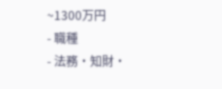~1300万円
- 職種
- 法務・知財・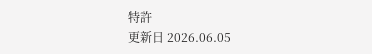特許
更新日 2026.06.05